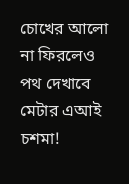চোখের আলো না ফিরলেও পথ দেখাবে মেটার এআই চশমা!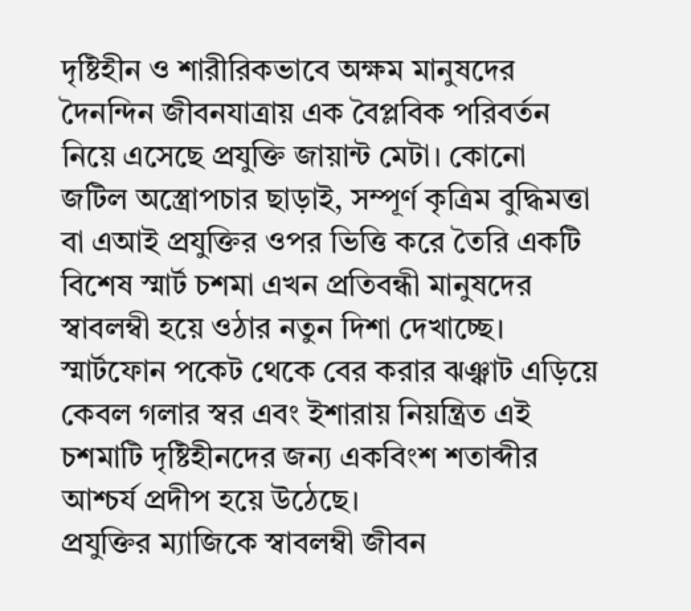দৃষ্টিহীন ও শারীরিকভাবে অক্ষম মানুষদের দৈনন্দিন জীবনযাত্রায় এক বৈপ্লবিক পরিবর্তন নিয়ে এসেছে প্রযুক্তি জায়ান্ট মেটা। কোনো জটিল অস্ত্রোপচার ছাড়াই, সম্পূর্ণ কৃত্রিম বুদ্ধিমত্তা বা এআই প্রযুক্তির ওপর ভিত্তি করে তৈরি একটি বিশেষ স্মার্ট চশমা এখন প্রতিবন্ধী মানুষদের স্বাবলম্বী হয়ে ওঠার নতুন দিশা দেখাচ্ছে। স্মার্টফোন পকেট থেকে বের করার ঝঞ্ঝাট এড়িয়ে কেবল গলার স্বর এবং ইশারায় নিয়ন্ত্রিত এই চশমাটি দৃষ্টিহীনদের জন্য একবিংশ শতাব্দীর আশ্চর্য প্রদীপ হয়ে উঠেছে।
প্রযুক্তির ম্যাজিকে স্বাবলম্বী জীবন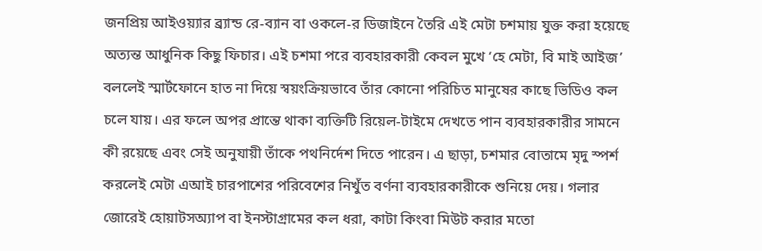জনপ্রিয় আইওয়্যার ব্র্যান্ড রে-ব্যান বা ওকলে-র ডিজাইনে তৈরি এই মেটা চশমায় যুক্ত করা হয়েছে অত্যন্ত আধুনিক কিছু ফিচার। এই চশমা পরে ব্যবহারকারী কেবল মুখে ‘হে মেটা, বি মাই আইজ’ বললেই স্মার্টফোনে হাত না দিয়ে স্বয়ংক্রিয়ভাবে তাঁর কোনো পরিচিত মানুষের কাছে ভিডিও কল চলে যায়। এর ফলে অপর প্রান্তে থাকা ব্যক্তিটি রিয়েল-টাইমে দেখতে পান ব্যবহারকারীর সামনে কী রয়েছে এবং সেই অনুযায়ী তাঁকে পথনির্দেশ দিতে পারেন। এ ছাড়া, চশমার বোতামে মৃদু স্পর্শ করলেই মেটা এআই চারপাশের পরিবেশের নিখুঁত বর্ণনা ব্যবহারকারীকে শুনিয়ে দেয়। গলার জোরেই হোয়াটসঅ্যাপ বা ইনস্টাগ্রামের কল ধরা, কাটা কিংবা মিউট করার মতো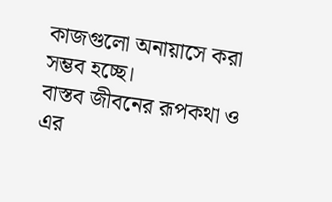কাজগুলো অনায়াসে করা সম্ভব হচ্ছে।
বাস্তব জীবনের রূপকথা ও এর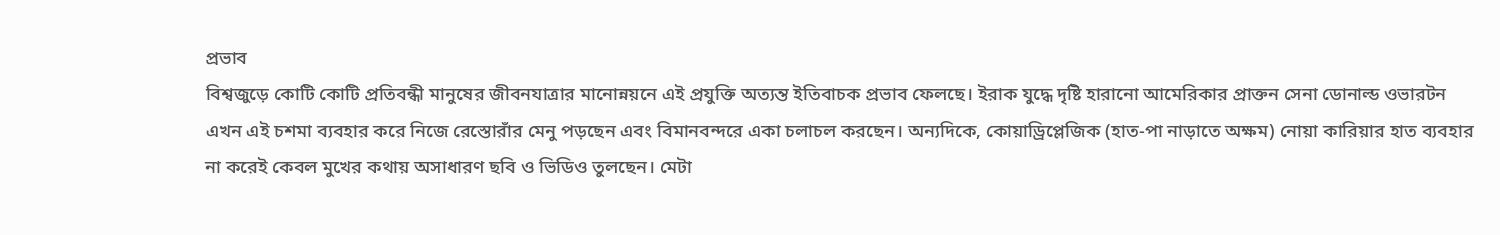প্রভাব
বিশ্বজুড়ে কোটি কোটি প্রতিবন্ধী মানুষের জীবনযাত্রার মানোন্নয়নে এই প্রযুক্তি অত্যন্ত ইতিবাচক প্রভাব ফেলছে। ইরাক যুদ্ধে দৃষ্টি হারানো আমেরিকার প্রাক্তন সেনা ডোনাল্ড ওভারটন এখন এই চশমা ব্যবহার করে নিজে রেস্তোরাঁর মেনু পড়ছেন এবং বিমানবন্দরে একা চলাচল করছেন। অন্যদিকে, কোয়াড্রিপ্লেজিক (হাত-পা নাড়াতে অক্ষম) নোয়া কারিয়ার হাত ব্যবহার না করেই কেবল মুখের কথায় অসাধারণ ছবি ও ভিডিও তুলছেন। মেটা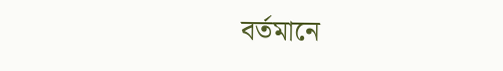বর্তমানে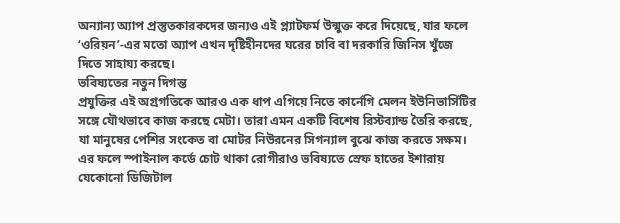অন্যান্য অ্যাপ প্রস্তুতকারকদের জন্যও এই প্ল্যাটফর্ম উন্মুক্ত করে দিয়েছে, যার ফলে ‘ওরিয়ন’-এর মতো অ্যাপ এখন দৃষ্টিহীনদের ঘরের চাবি বা দরকারি জিনিস খুঁজে দিতে সাহায্য করছে।
ভবিষ্যতের নতুন দিগন্ত
প্রযুক্তির এই অগ্রগতিকে আরও এক ধাপ এগিয়ে নিতে কার্নেগি মেলন ইউনিভার্সিটির সঙ্গে যৌথভাবে কাজ করছে মেটা। তারা এমন একটি বিশেষ রিস্টব্যান্ড তৈরি করছে, যা মানুষের পেশির সংকেত বা মোটর নিউরনের সিগন্যাল বুঝে কাজ করতে সক্ষম। এর ফলে স্পাইনাল কর্ডে চোট থাকা রোগীরাও ভবিষ্যতে স্রেফ হাতের ইশারায় যেকোনো ডিজিটাল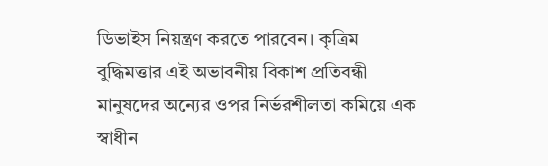ডিভাইস নিয়ন্ত্রণ করতে পারবেন। কৃত্রিম বুদ্ধিমত্তার এই অভাবনীয় বিকাশ প্রতিবন্ধী মানুষদের অন্যের ওপর নির্ভরশীলতা কমিয়ে এক স্বাধীন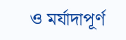ও মর্যাদাপূর্ণ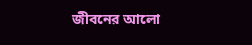জীবনের আলো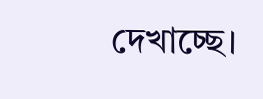দেখাচ্ছে।